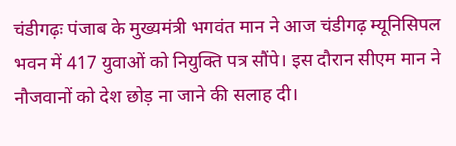चंडीगढ़ः पंजाब के मुख्यमंत्री भगवंत मान ने आज चंडीगढ़ म्यूनिसिपल भवन में 417 युवाओं को नियुक्ति पत्र सौंपे। इस दौरान सीएम मान ने नौजवानों को देश छोड़ ना जाने की सलाह दी।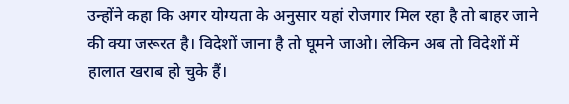उन्होंने कहा कि अगर योग्यता के अनुसार यहां रोजगार मिल रहा है तो बाहर जाने की क्या जरूरत है। विदेशों जाना है तो घूमने जाओ। लेकिन अब तो विदेशों में हालात खराब हो चुके हैं।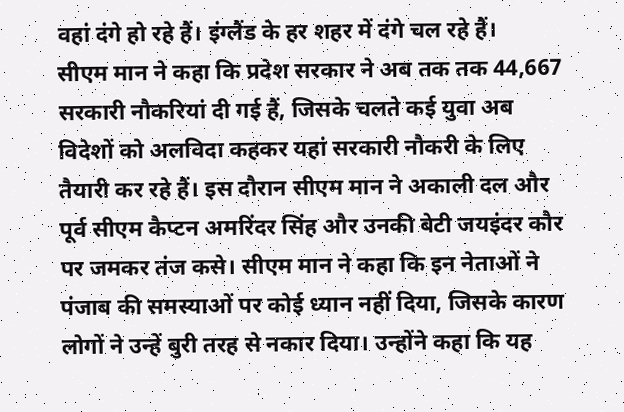वहां दंगे हो रहे हैं। इंग्लैंड के हर शहर में दंगे चल रहे हैं।
सीएम मान ने कहा कि प्रदेश सरकार ने अब तक तक 44,667 सरकारी नौकरियां दी गई हैं, जिसके चलते कई युवा अब विदेशों को अलविदा कहकर यहां सरकारी नौकरी के लिए तैयारी कर रहे हैं। इस दौरान सीएम मान ने अकाली दल और पूर्व सीएम कैप्टन अमरिंदर सिंह और उनकी बेटी जयइंदर कौर पर जमकर तंज कसे। सीएम मान ने कहा कि इन नेताओं ने पंजाब की समस्याओं पर कोई ध्यान नहीं दिया, जिसके कारण लोगों ने उन्हें बुरी तरह से नकार दिया। उन्होंने कहा कि यह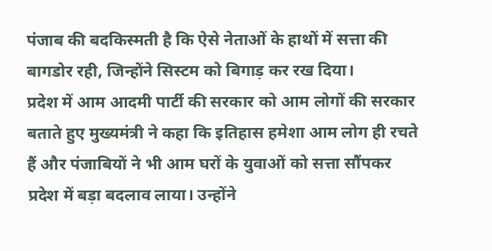पंजाब की बदकिस्मती है कि ऐसे नेताओं के हाथों में सत्ता की बागडोर रही, जिन्होंने सिस्टम को बिगाड़ कर रख दिया।
प्रदेश में आम आदमी पार्टी की सरकार को आम लोगों की सरकार बताते हुए मुख्यमंत्री ने कहा कि इतिहास हमेशा आम लोग ही रचते हैं और पंजाबियों ने भी आम घरों के युवाओं को सत्ता सौंपकर प्रदेश में बड़ा बदलाव लाया। उन्होंने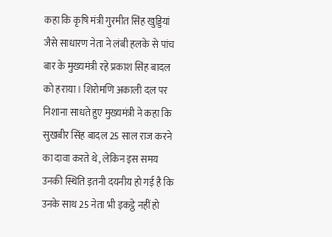कहा कि कृषि मंत्री गुरमीत सिंह खुड्डियां जैसे साधारण नेता ने लंबी हलके से पांच बार के मुख्यमंत्री रहे प्रकाश सिंह बादल को हराया। शिरोमणि अकाली दल पर निशाना साधते हुए मुख्यमंत्री ने कहा कि सुखबीर सिंह बादल 25 साल राज करने का दावा करते थे, लेकिन इस समय उनकी स्थिति इतनी दयनीय हो गई है कि उनके साथ 25 नेता भी इकट्ठे नहीं हो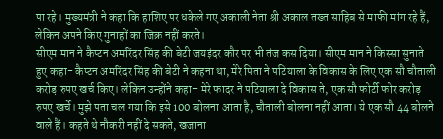पा रहे। मुख्यमंत्री ने कहा कि हाशिए पर धकेले गए अकाली नेता श्री अकाल तख्त साहिब से माफी मांग रहे हैं, लेकिन अपने किए गुनाहों का जिक्र नहीं करते।
सीएम मान ने कैप्टन अमरिंदर सिंह की बेटी जयइंदर कौर पर भी तंज कस दिया। सीएम मान ने किस्सा सुनाते हुए कहा- कैप्टन अमरिंदर सिंह की बेटी ने कहना था, मेरे पिता ने पटियाला के विकास के लिए एक सौ चौताली करोड़ रुपए खर्च किए। लेकिन उन्होंने कहा- मेरे फादर ने पटियाला दे विकास ते, एक सौ फोर्टी फोर करोड़ रुपए खर्चे। मुझे पता चल गया कि इसे 100 बोलना आता है, चौताली बोलना नहीं आता। ये एक सौ 44 बोलने वाले हैं। कहते थे नौकरी नहीं दे सकते, खजाना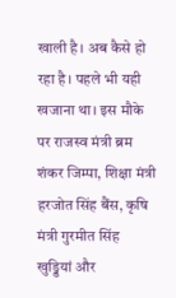खाली है। अब कैसे हो रहा है। पहले भी यही खजाना था। इस मौके पर राजस्व मंत्री ब्रम शंकर जिम्पा, शिक्षा मंत्री हरजोत सिंह बैंस, कृषि मंत्री गुरमीत सिंह खुड्डियां और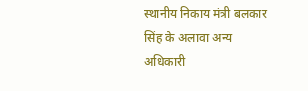स्थानीय निकाय मंत्री बलकार सिंह के अलावा अन्य अधिकारी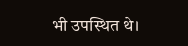भी उपस्थित थे।